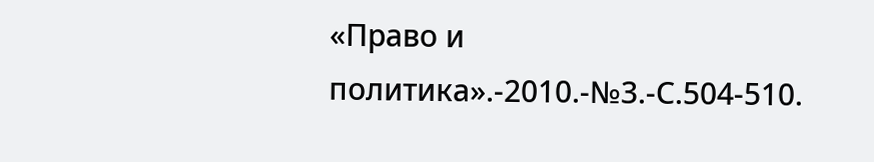«Право и политика».-2010.-№3.-С.504-510.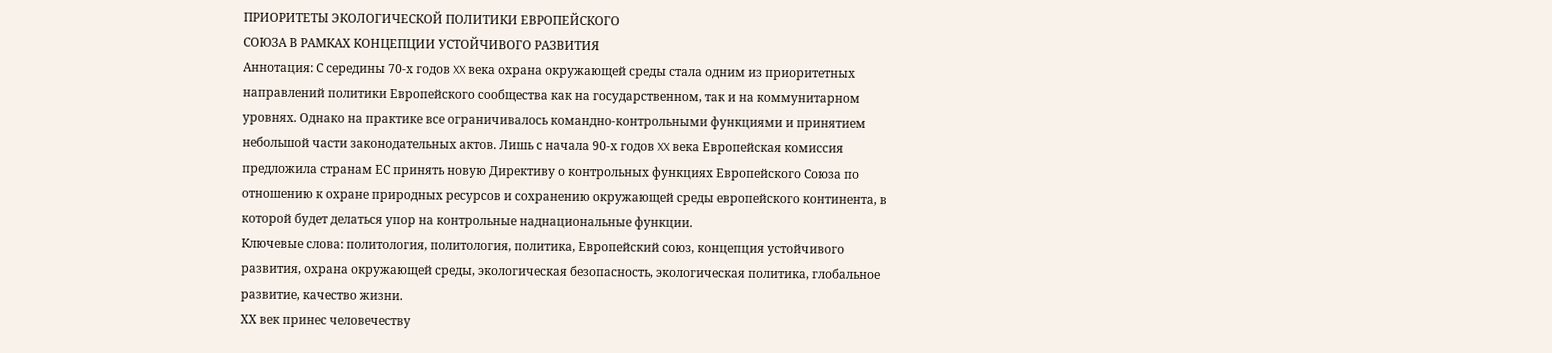ПРИОРИТЕТЫ ЭКОЛОГИЧЕСКОЙ ПОЛИТИКИ ЕВРОПЕЙСКОГО
СОЮЗА В РАМКАХ КОНЦЕПЦИИ УСТОЙЧИВОГО РАЗВИТИЯ
Аннотация: С середины 70-х годов XX века охрана окружающей среды стала одним из приоритетных направлений политики Европейского сообщества как на государственном, так и на коммунитарном уровнях. Однако на практике все ограничивалось командно-контрольными функциями и принятием небольшой части законодательных актов. Лишь с начала 90-х годов XX века Европейская комиссия предложила странам ЕС принять новую Директиву о контрольных функциях Европейского Союза по отношению к охране природных ресурсов и сохранению окружающей среды европейского континента, в которой будет делаться упор на контрольные наднациональные функции.
Ключевые слова: политология, политология, политика, Европейский союз, концепция устойчивого развития, охрана окружающей среды, экологическая безопасность, экологическая политика, глобальное развитие, качество жизни.
ХХ век принес человечеству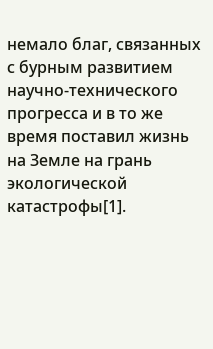немало благ, связанных с бурным развитием научно-технического прогресса и в то же время поставил жизнь на Земле на грань экологической катастрофы[1].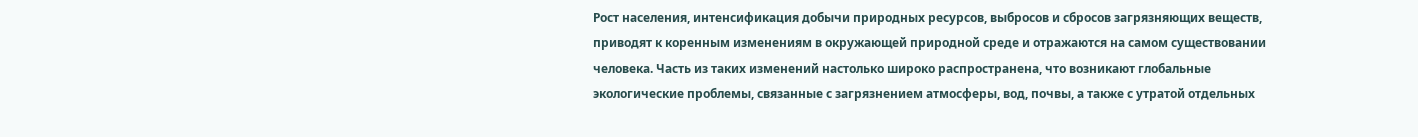Рост населения, интенсификация добычи природных ресурсов, выбросов и сбросов загрязняющих веществ, приводят к коренным изменениям в окружающей природной среде и отражаются на самом существовании человека. Часть из таких изменений настолько широко распространена, что возникают глобальные экологические проблемы, связанные с загрязнением атмосферы, вод, почвы, а также с утратой отдельных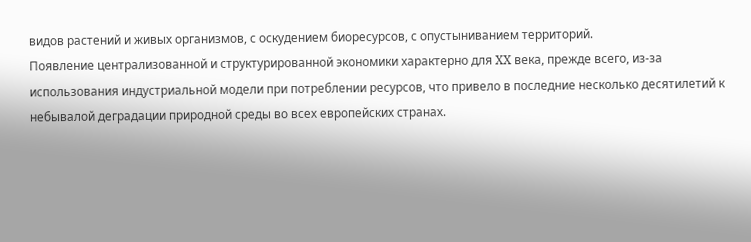видов растений и живых организмов, с оскудением биоресурсов, с опустыниванием территорий.
Появление централизованной и структурированной экономики характерно для XX века, прежде всего, из-за использования индустриальной модели при потреблении ресурсов, что привело в последние несколько десятилетий к небывалой деградации природной среды во всех европейских странах.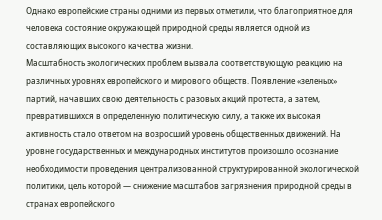Однако европейские страны одними из первых отметили, что благоприятное для человека состояние окружающей природной среды является одной из составляющих высокого качества жизни.
Масштабность экологических проблем вызвала соответствующую реакцию на различных уровнях европейского и мирового обществ. Появление «зеленых» партий, начавших свою деятельность с разовых акций протеста, а затем, превратившихся в определенную политическую силу, а также их высокая активность стало ответом на возросший уровень общественных движений. На уровне государственных и международных институтов произошло осознание необходимости проведения централизованной структурированной экологической политики, цель которой — снижение масштабов загрязнения природной среды в странах европейского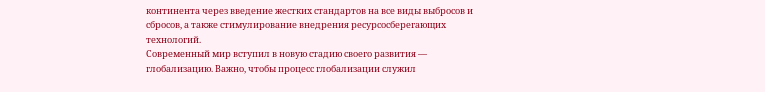континента через введение жестких стандартов на все виды выбросов и сбросов, а также стимулирование внедрения ресурсосберегающих технологий.
Современный мир вступил в новую стадию своего развития — глобализацию. Важно, чтобы процесс глобализации служил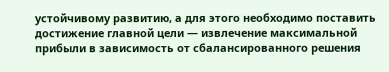устойчивому развитию, а для этого необходимо поставить достижение главной цели — извлечение максимальной прибыли в зависимость от сбалансированного решения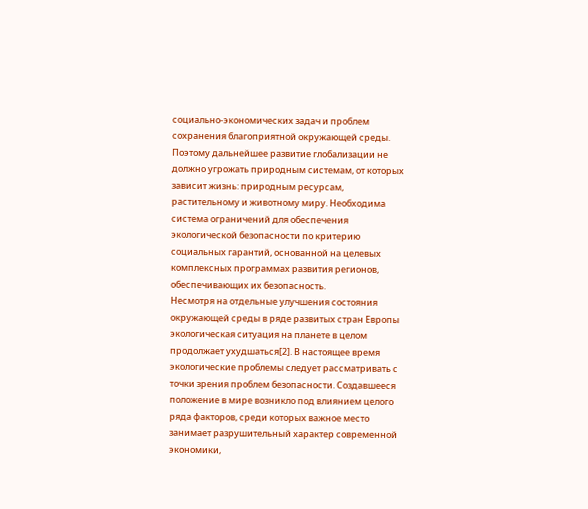социально-экономических задач и проблем сохранения благоприятной окружающей среды. Поэтому дальнейшее развитие глобализации не должно угрожать природным системам, от которых зависит жизнь: природным ресурсам, растительному и животному миру. Необходима система ограничений для обеспечения экологической безопасности по критерию социальных гарантий, основанной на целевых комплексных программах развития регионов, обеспечивающих их безопасность.
Несмотря на отдельные улучшения состояния окружающей среды в ряде развитых стран Европы экологическая ситуация на планете в целом продолжает ухудшаться[2]. В настоящее время экологические проблемы следует рассматривать с точки зрения проблем безопасности. Создавшееся положение в мире возникло под влиянием целого ряда факторов, среди которых важное место занимает разрушительный характер современной экономики,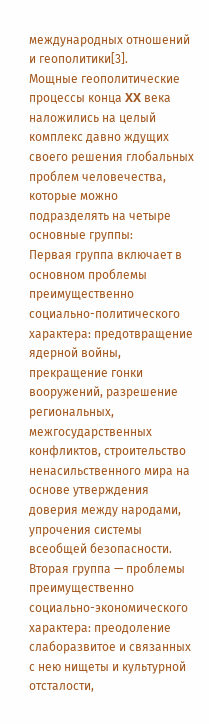международных отношений и геополитики[3].
Мощные геополитические процессы конца XX века наложились на целый комплекс давно ждущих своего решения глобальных проблем человечества, которые можно подразделять на четыре основные группы:
Первая группа включает в основном проблемы преимущественно социально-политического характера: предотвращение ядерной войны, прекращение гонки вооружений, разрешение региональных, межгосударственных конфликтов, строительство ненасильственного мира на основе утверждения доверия между народами, упрочения системы всеобщей безопасности.
Вторая группа — проблемы преимущественно социально-экономического характера: преодоление слаборазвитое и связанных с нею нищеты и культурной отсталости,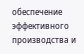обеспечение эффективного производства и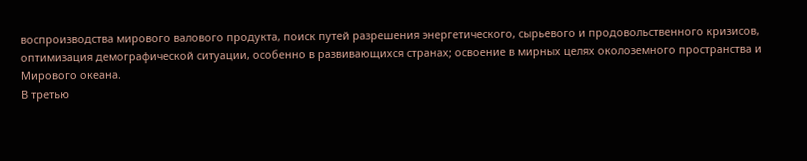воспроизводства мирового валового продукта, поиск путей разрешения энергетического, сырьевого и продовольственного кризисов, оптимизация демографической ситуации, особенно в развивающихся странах; освоение в мирных целях околоземного пространства и Мирового океана.
В третью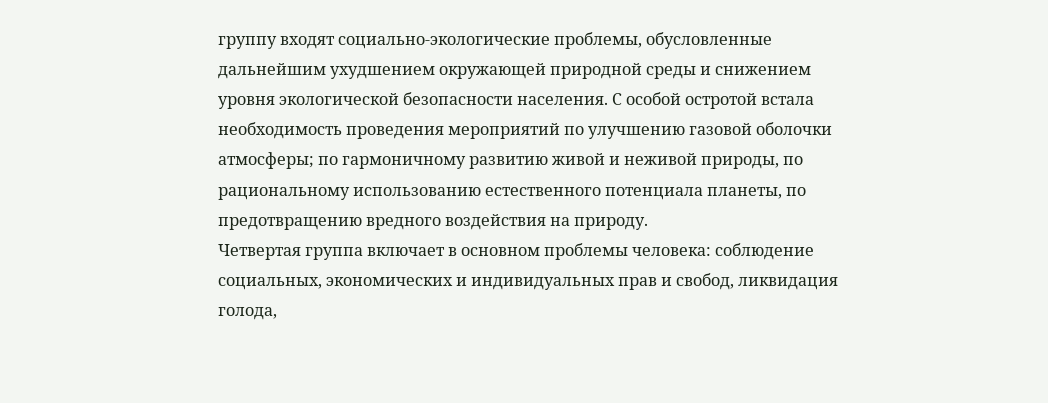группу входят социально-экологические проблемы, обусловленные дальнейшим ухудшением окружающей природной среды и снижением уровня экологической безопасности населения. С особой остротой встала необходимость проведения мероприятий по улучшению газовой оболочки атмосферы; по гармоничному развитию живой и неживой природы, по рациональному использованию естественного потенциала планеты, по предотвращению вредного воздействия на природу.
Четвертая группа включает в основном проблемы человека: соблюдение социальных, экономических и индивидуальных прав и свобод, ликвидация голода,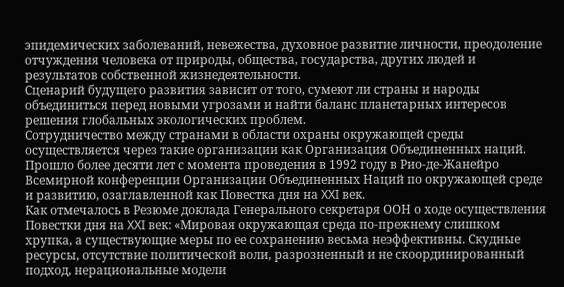эпидемических заболеваний, невежества, духовное развитие личности, преодоление отчуждения человека от природы, общества, государства, других людей и результатов собственной жизнедеятельности.
Сценарий будущего развития зависит от того, сумеют ли страны и народы объединиться перед новыми угрозами и найти баланс планетарных интересов решения глобальных экологических проблем.
Сотрудничество между странами в области охраны окружающей среды осуществляется через такие организации как Организация Объединенных наций. Прошло более десяти лет с момента проведения в 1992 году в Рио-де-Жанейро Всемирной конференции Организации Объединенных Наций по окружающей среде и развитию, озаглавленной как Повестка дня на XXI век.
Как отмечалось в Резюме доклада Генерального секретаря ООН о ходе осуществления Повестки дня на XXI век: «Мировая окружающая среда по-прежнему слишком хрупка, а существующие меры по ее сохранению весьма неэффективны. Скудные ресурсы, отсутствие политической воли, разрозненный и не скоординированный подход, нерациональные модели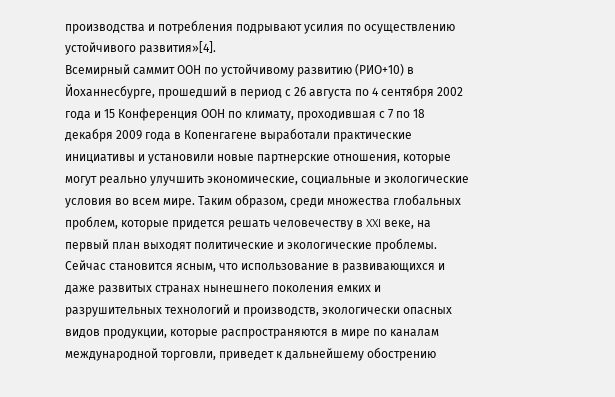производства и потребления подрывают усилия по осуществлению устойчивого развития»[4].
Всемирный саммит ООН по устойчивому развитию (РИО+10) в Йоханнесбурге, прошедший в период с 26 августа по 4 сентября 2002 года и 15 Конференция ООН по климату, проходившая с 7 по 18 декабря 2009 года в Копенгагене выработали практические инициативы и установили новые партнерские отношения, которые могут реально улучшить экономические, социальные и экологические условия во всем мире. Таким образом, среди множества глобальных проблем, которые придется решать человечеству в XXI веке, на первый план выходят политические и экологические проблемы.
Сейчас становится ясным, что использование в развивающихся и даже развитых странах нынешнего поколения емких и разрушительных технологий и производств, экологически опасных видов продукции, которые распространяются в мире по каналам международной торговли, приведет к дальнейшему обострению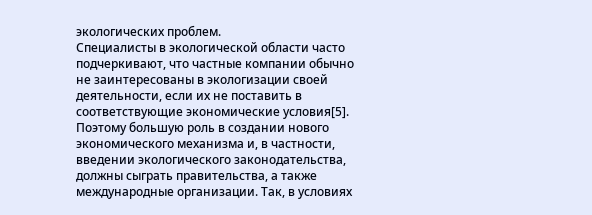экологических проблем.
Специалисты в экологической области часто подчеркивают, что частные компании обычно не заинтересованы в экологизации своей деятельности, если их не поставить в соответствующие экономические условия[5]. Поэтому большую роль в создании нового экономического механизма и, в частности, введении экологического законодательства, должны сыграть правительства, а также международные организации. Так, в условиях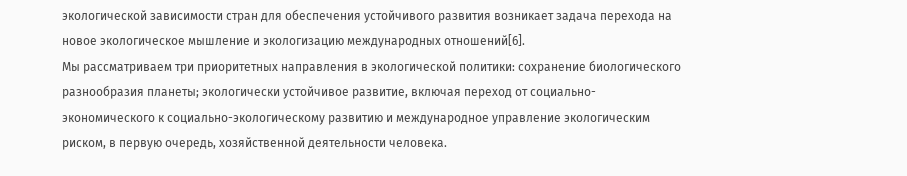экологической зависимости стран для обеспечения устойчивого развития возникает задача перехода на новое экологическое мышление и экологизацию международных отношений[6].
Мы рассматриваем три приоритетных направления в экологической политики: сохранение биологического разнообразия планеты; экологически устойчивое развитие, включая переход от социально-экономического к социально-экологическому развитию и международное управление экологическим риском, в первую очередь, хозяйственной деятельности человека.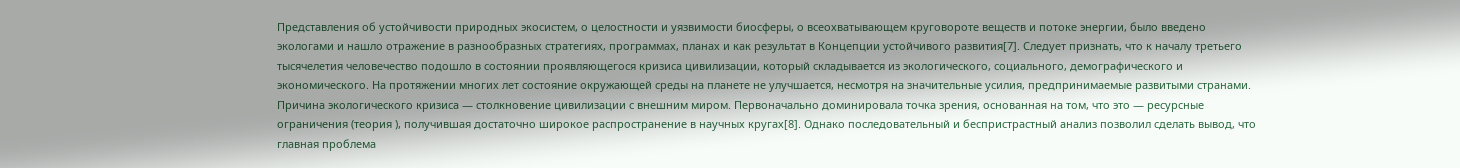Представления об устойчивости природных экосистем, о целостности и уязвимости биосферы, о всеохватывающем круговороте веществ и потоке энергии, было введено экологами и нашло отражение в разнообразных стратегиях, программах, планах и как результат в Концепции устойчивого развития[7]. Следует признать, что к началу третьего тысячелетия человечество подошло в состоянии проявляющегося кризиса цивилизации, который складывается из экологического, социального, демографического и экономического. На протяжении многих лет состояние окружающей среды на планете не улучшается, несмотря на значительные усилия, предпринимаемые развитыми странами. Причина экологического кризиса — столкновение цивилизации с внешним миром. Первоначально доминировала точка зрения, основанная на том, что это — ресурсные ограничения (теория ), получившая достаточно широкое распространение в научных кругах[8]. Однако последовательный и беспристрастный анализ позволил сделать вывод, что главная проблема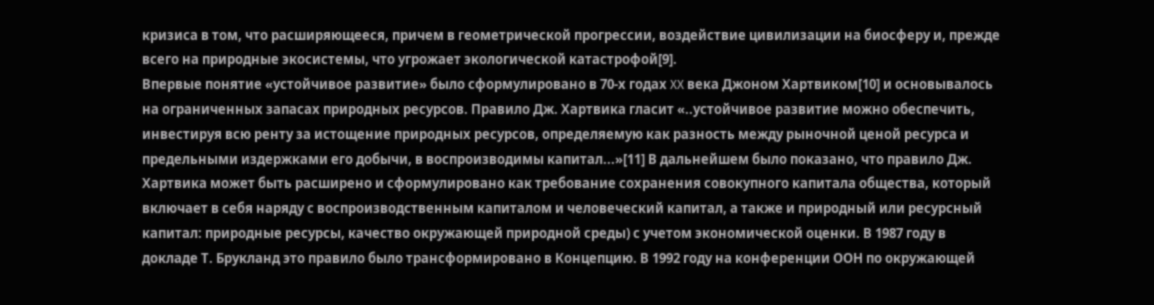кризиса в том, что расширяющееся, причем в геометрической прогрессии, воздействие цивилизации на биосферу и, прежде всего на природные экосистемы, что угрожает экологической катастрофой[9].
Впервые понятие «устойчивое развитие» было сформулировано в 70-х годах XX века Джоном Хартвиком[10] и основывалось на ограниченных запасах природных ресурсов. Правило Дж. Хартвика гласит «..устойчивое развитие можно обеспечить, инвестируя всю ренту за истощение природных ресурсов, определяемую как разность между рыночной ценой ресурса и предельными издержками его добычи, в воспроизводимы капитал...»[11] В дальнейшем было показано, что правило Дж. Хартвика может быть расширено и сформулировано как требование сохранения совокупного капитала общества, который включает в себя наряду с воспроизводственным капиталом и человеческий капитал, а также и природный или ресурсный капитал: природные ресурсы, качество окружающей природной среды) с учетом экономической оценки. В 1987 году в докладе Т. Брукланд это правило было трансформировано в Концепцию. В 1992 году на конференции ООН по окружающей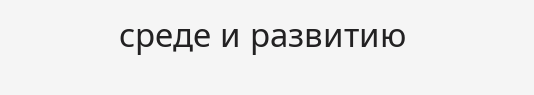среде и развитию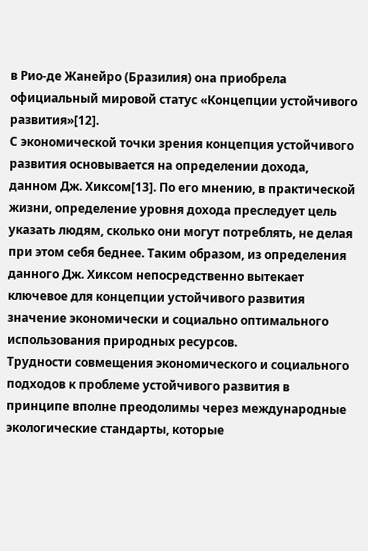в Рио-де Жанейро (Бразилия) она приобрела официальный мировой статус «Концепции устойчивого развития»[12].
С экономической точки зрения концепция устойчивого развития основывается на определении дохода, данном Дж. Хиксом[13]. По его мнению, в практической жизни, определение уровня дохода преследует цель указать людям, сколько они могут потреблять, не делая при этом себя беднее. Таким образом, из определения данного Дж. Хиксом непосредственно вытекает ключевое для концепции устойчивого развития значение экономически и социально оптимального использования природных ресурсов.
Трудности совмещения экономического и социального подходов к проблеме устойчивого развития в принципе вполне преодолимы через международные экологические стандарты, которые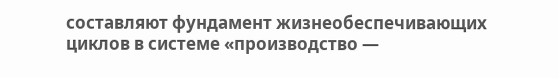составляют фундамент жизнеобеспечивающих циклов в системе «производство —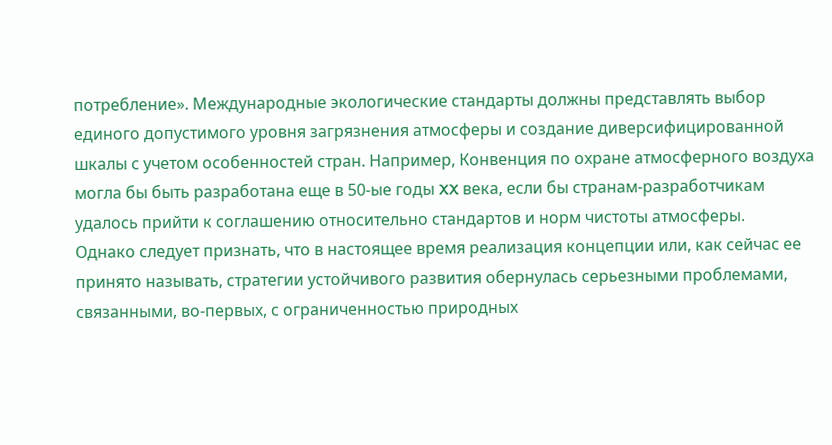потребление». Международные экологические стандарты должны представлять выбор единого допустимого уровня загрязнения атмосферы и создание диверсифицированной шкалы с учетом особенностей стран. Например, Конвенция по охране атмосферного воздуха могла бы быть разработана еще в 50-ые годы XX века, если бы странам-разработчикам удалось прийти к соглашению относительно стандартов и норм чистоты атмосферы.
Однако следует признать, что в настоящее время реализация концепции или, как сейчас ее принято называть, стратегии устойчивого развития обернулась серьезными проблемами, связанными, во-первых, с ограниченностью природных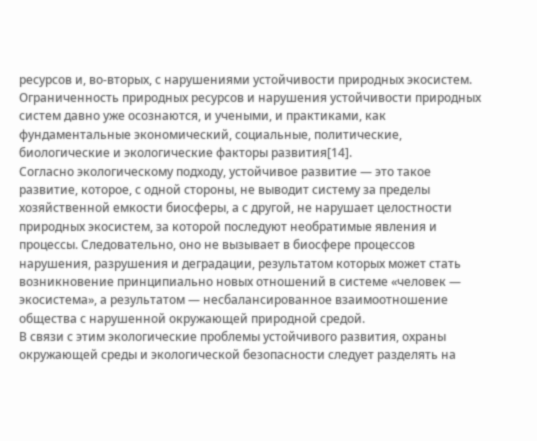ресурсов и, во-вторых, с нарушениями устойчивости природных экосистем. Ограниченность природных ресурсов и нарушения устойчивости природных систем давно уже осознаются, и учеными, и практиками, как фундаментальные экономический, социальные, политические, биологические и экологические факторы развития[14].
Согласно экологическому подходу, устойчивое развитие — это такое развитие, которое, с одной стороны, не выводит систему за пределы хозяйственной емкости биосферы, а с другой, не нарушает целостности природных экосистем, за которой последуют необратимые явления и процессы. Следовательно, оно не вызывает в биосфере процессов нарушения, разрушения и деградации, результатом которых может стать возникновение принципиально новых отношений в системе «человек — экосистема», а результатом — несбалансированное взаимоотношение общества с нарушенной окружающей природной средой.
В связи с этим экологические проблемы устойчивого развития, охраны окружающей среды и экологической безопасности следует разделять на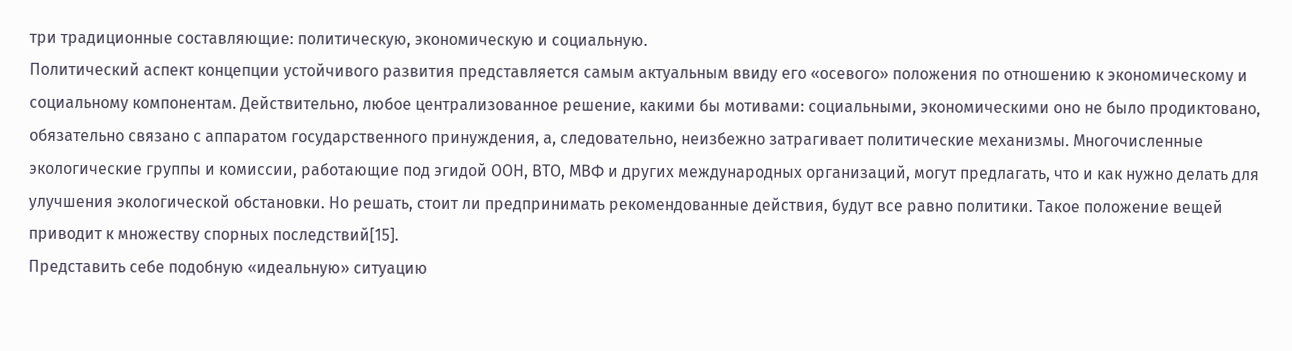три традиционные составляющие: политическую, экономическую и социальную.
Политический аспект концепции устойчивого развития представляется самым актуальным ввиду его «осевого» положения по отношению к экономическому и социальному компонентам. Действительно, любое централизованное решение, какими бы мотивами: социальными, экономическими оно не было продиктовано, обязательно связано с аппаратом государственного принуждения, а, следовательно, неизбежно затрагивает политические механизмы. Многочисленные экологические группы и комиссии, работающие под эгидой ООН, ВТО, МВФ и других международных организаций, могут предлагать, что и как нужно делать для улучшения экологической обстановки. Но решать, стоит ли предпринимать рекомендованные действия, будут все равно политики. Такое положение вещей приводит к множеству спорных последствий[15].
Представить себе подобную «идеальную» ситуацию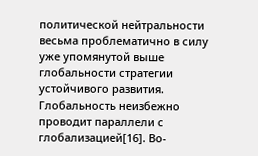политической нейтральности весьма проблематично в силу уже упомянутой выше глобальности стратегии устойчивого развития. Глобальность неизбежно проводит параллели с глобализацией[16]. Во-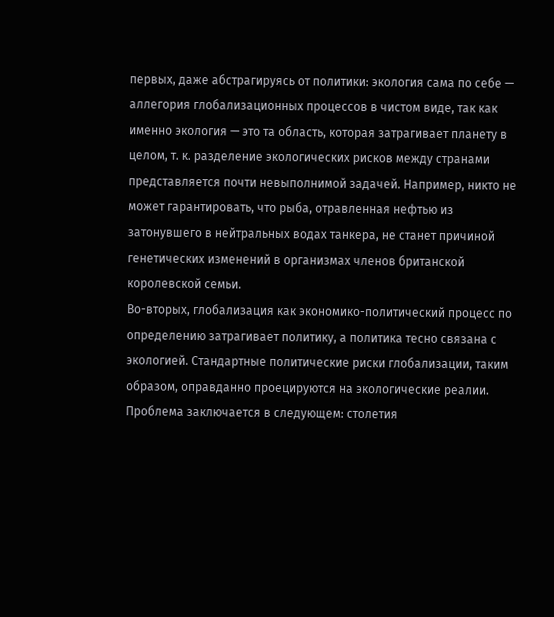первых, даже абстрагируясь от политики: экология сама по себе — аллегория глобализационных процессов в чистом виде, так как именно экология — это та область, которая затрагивает планету в целом, т. к. разделение экологических рисков между странами представляется почти невыполнимой задачей. Например, никто не может гарантировать, что рыба, отравленная нефтью из затонувшего в нейтральных водах танкера, не станет причиной генетических изменений в организмах членов британской королевской семьи.
Во-вторых, глобализация как экономико-политический процесс по определению затрагивает политику, а политика тесно связана с экологией. Стандартные политические риски глобализации, таким образом, оправданно проецируются на экологические реалии. Проблема заключается в следующем: столетия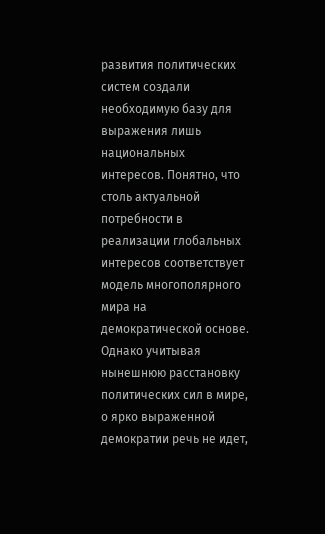развития политических систем создали необходимую базу для выражения лишь национальных интересов. Понятно, что столь актуальной потребности в реализации глобальных интересов соответствует модель многополярного мира на демократической основе. Однако учитывая нынешнюю расстановку политических сил в мире, о ярко выраженной демократии речь не идет,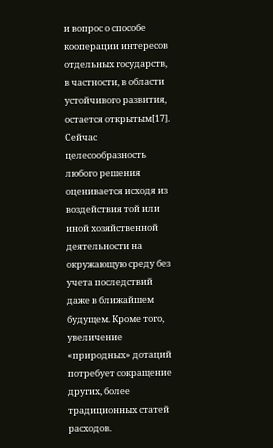и вопрос о способе кооперации интересов отдельных государств, в частности, в области устойчивого развития, остается открытым[17].
Сейчас целесообразность любого решения оценивается исходя из воздействия той или иной хозяйственной деятельности на окружающую среду без учета последствий даже в ближайшем будущем. Кроме того, увеличение «природных» дотаций потребует сокращение других, более традиционных статей расходов.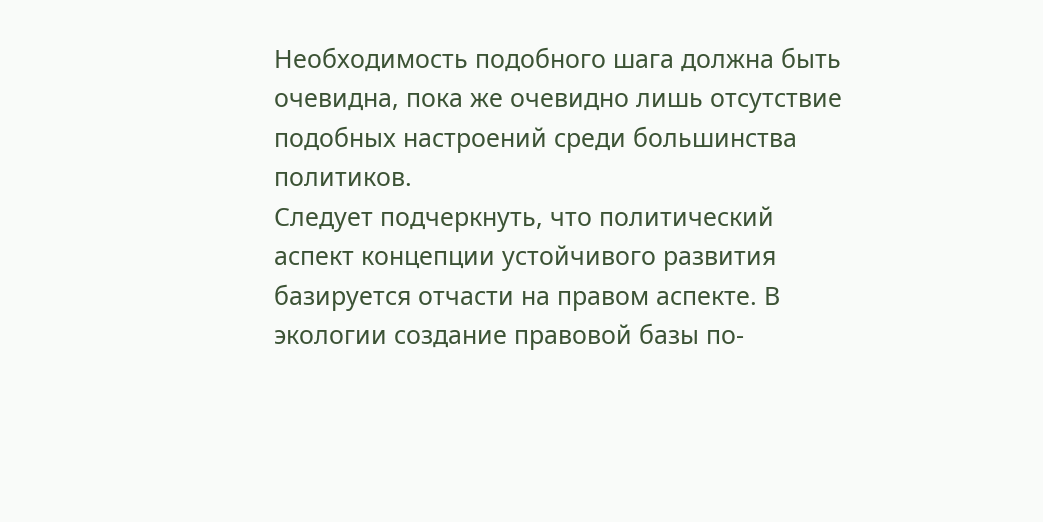Необходимость подобного шага должна быть очевидна, пока же очевидно лишь отсутствие подобных настроений среди большинства политиков.
Следует подчеркнуть, что политический аспект концепции устойчивого развития базируется отчасти на правом аспекте. В экологии создание правовой базы по-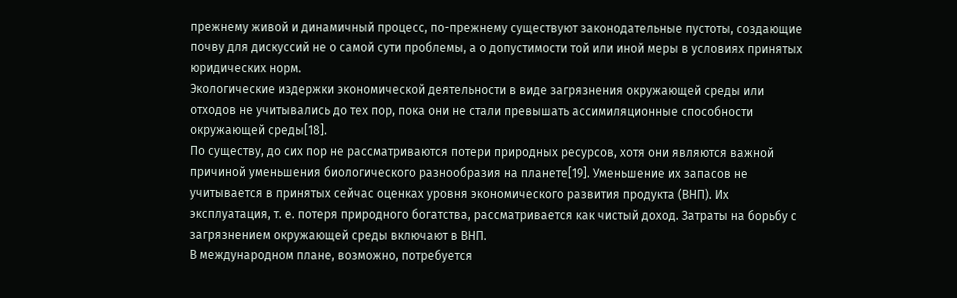прежнему живой и динамичный процесс, по-прежнему существуют законодательные пустоты, создающие почву для дискуссий не о самой сути проблемы, а о допустимости той или иной меры в условиях принятых юридических норм.
Экологические издержки экономической деятельности в виде загрязнения окружающей среды или отходов не учитывались до тех пор, пока они не стали превышать ассимиляционные способности окружающей среды[18].
По существу, до сих пор не рассматриваются потери природных ресурсов, хотя они являются важной причиной уменьшения биологического разнообразия на планете[19]. Уменьшение их запасов не учитывается в принятых сейчас оценках уровня экономического развития продукта (ВНП). Их эксплуатация, т. е. потеря природного богатства, рассматривается как чистый доход. Затраты на борьбу с загрязнением окружающей среды включают в ВНП.
В международном плане, возможно, потребуется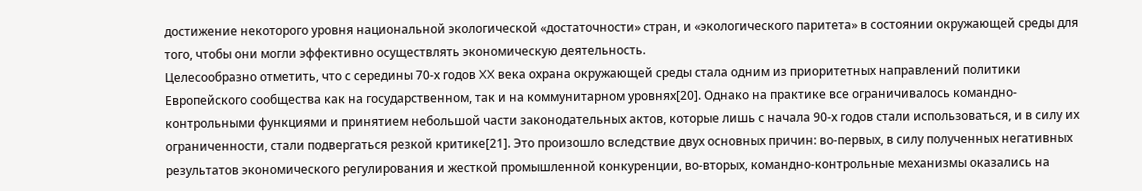достижение некоторого уровня национальной экологической «достаточности» стран, и «экологического паритета» в состоянии окружающей среды для того, чтобы они могли эффективно осуществлять экономическую деятельность.
Целесообразно отметить, что с середины 70-х годов XX века охрана окружающей среды стала одним из приоритетных направлений политики Европейского сообщества как на государственном, так и на коммунитарном уровнях[20]. Однако на практике все ограничивалось командно-контрольными функциями и принятием небольшой части законодательных актов, которые лишь с начала 90-х годов стали использоваться, и в силу их ограниченности, стали подвергаться резкой критике[21]. Это произошло вследствие двух основных причин: во-первых, в силу полученных негативных результатов экономического регулирования и жесткой промышленной конкуренции, во-вторых, командно-контрольные механизмы оказались на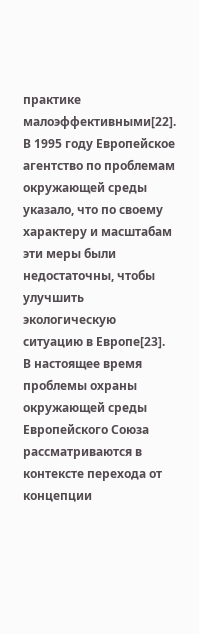практике малоэффективными[22]. В 1995 году Европейское агентство по проблемам окружающей среды указало, что по своему характеру и масштабам эти меры были недостаточны, чтобы улучшить экологическую ситуацию в Европе[23].
В настоящее время проблемы охраны окружающей среды Европейского Союза рассматриваются в контексте перехода от концепции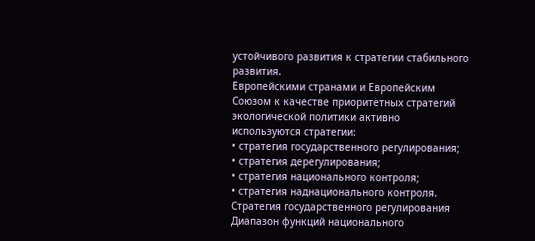устойчивого развития к стратегии стабильного развития.
Европейскими странами и Европейским Союзом к качестве приоритетных стратегий экологической политики активно используются стратегии:
• стратегия государственного регулирования;
• стратегия дерегулирования;
• стратегия национального контроля;
• стратегия наднационального контроля. Стратегия государственного регулирования Диапазон функций национального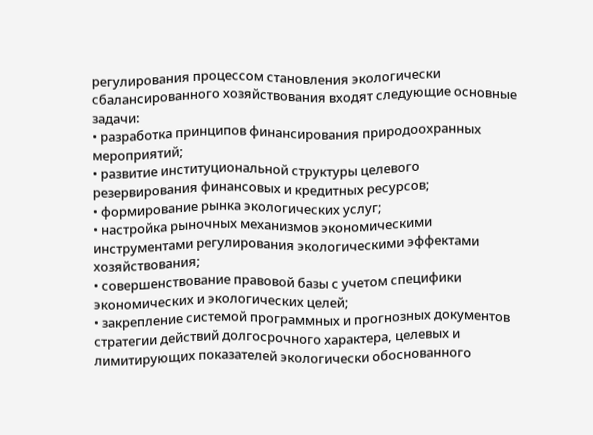регулирования процессом становления экологически сбалансированного хозяйствования входят следующие основные задачи:
• разработка принципов финансирования природоохранных мероприятий;
• развитие институциональной структуры целевого резервирования финансовых и кредитных ресурсов;
• формирование рынка экологических услуг;
• настройка рыночных механизмов экономическими инструментами регулирования экологическими эффектами хозяйствования;
• совершенствование правовой базы с учетом специфики экономических и экологических целей;
• закрепление системой программных и прогнозных документов стратегии действий долгосрочного характера, целевых и лимитирующих показателей экологически обоснованного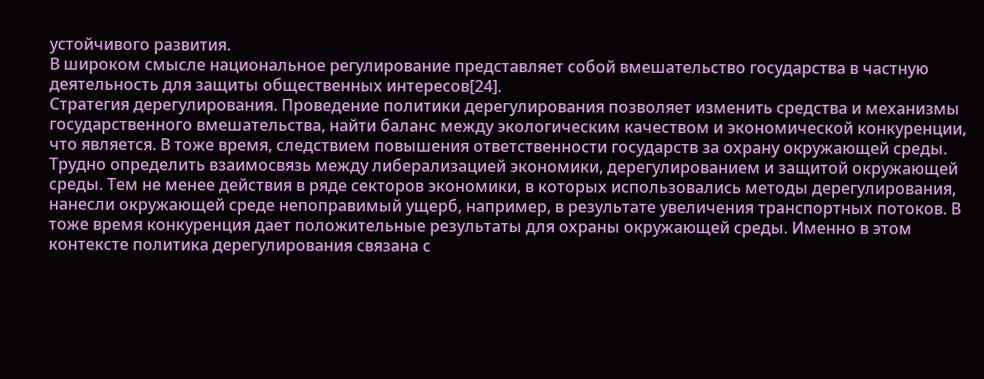устойчивого развития.
В широком смысле национальное регулирование представляет собой вмешательство государства в частную деятельность для защиты общественных интересов[24].
Стратегия дерегулирования. Проведение политики дерегулирования позволяет изменить средства и механизмы государственного вмешательства, найти баланс между экологическим качеством и экономической конкуренции, что является. В тоже время, следствием повышения ответственности государств за охрану окружающей среды. Трудно определить взаимосвязь между либерализацией экономики, дерегулированием и защитой окружающей среды. Тем не менее действия в ряде секторов экономики, в которых использовались методы дерегулирования, нанесли окружающей среде непоправимый ущерб, например, в результате увеличения транспортных потоков. В тоже время конкуренция дает положительные результаты для охраны окружающей среды. Именно в этом контексте политика дерегулирования связана с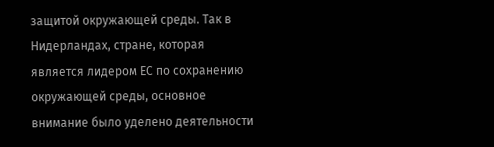защитой окружающей среды. Так в Нидерландах, стране, которая является лидером ЕС по сохранению окружающей среды, основное внимание было уделено деятельности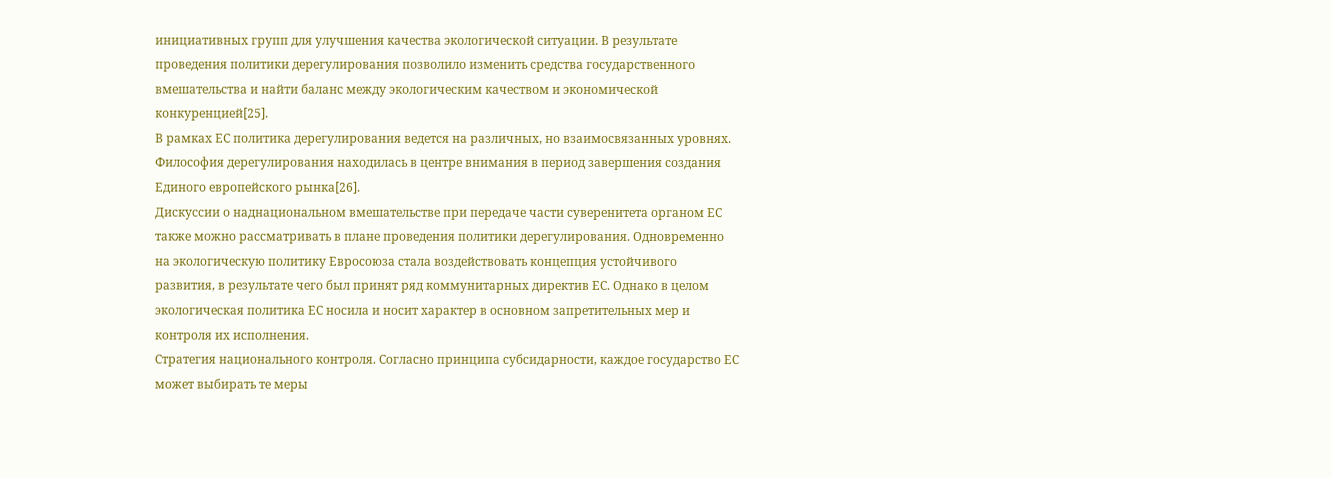инициативных групп для улучшения качества экологической ситуации. В результате проведения политики дерегулирования позволило изменить средства государственного вмешательства и найти баланс между экологическим качеством и экономической конкуренцией[25].
В рамках ЕС политика дерегулирования ведется на различных, но взаимосвязанных уровнях. Философия дерегулирования находилась в центре внимания в период завершения создания Единого европейского рынка[26].
Дискуссии о наднациональном вмешательстве при передаче части суверенитета органом ЕС также можно рассматривать в плане проведения политики дерегулирования. Одновременно на экологическую политику Евросоюза стала воздействовать концепция устойчивого развития, в результате чего был принят ряд коммунитарных директив ЕС. Однако в целом экологическая политика ЕС носила и носит характер в основном запретительных мер и контроля их исполнения.
Стратегия национального контроля. Согласно принципа субсидарности, каждое государство ЕС может выбирать те меры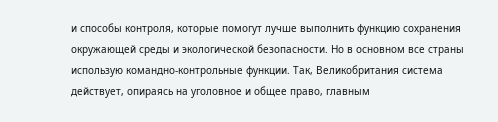и способы контроля, которые помогут лучше выполнить функцию сохранения окружающей среды и экологической безопасности. Но в основном все страны использую командно-контрольные функции. Так, Великобритания система действует, опираясь на уголовное и общее право, главным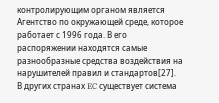контролирующим органом является Агентство по окружающей среде, которое работает с 1996 года. В его распоряжении находятся самые разнообразные средства воздействия на нарушителей правил и стандартов[27].
В других странах EC существует система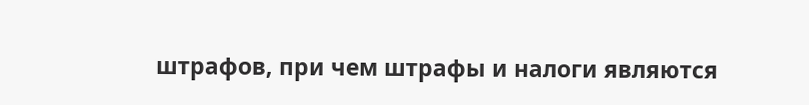штрафов, при чем штрафы и налоги являются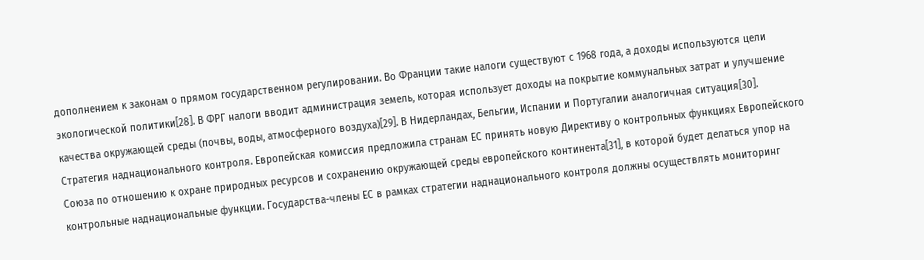дополнением к законам о прямом государственном регулировании. Во Франции такие налоги существуют с 1968 года, а доходы используются цели экологической политики[28]. В ФРГ налоги вводит администрация земель, которая использует доходы на покрытие коммунальных затрат и улучшение качества окружающей среды (почвы, воды, атмосферного воздуха)[29]. В Нидерландах, Бельгии, Испании и Португалии аналогичная ситуация[30].
Стратегия наднационального контроля. Европейская комиссия предложила странам ЕС принять новую Директиву о контрольных функциях Европейского Союза по отношению к охране природных ресурсов и сохранению окружающей среды европейского континента[31], в которой будет делаться упор на контрольные наднациональные функции. Государства-члены ЕС в рамках стратегии наднационального контроля должны осуществлять мониторинг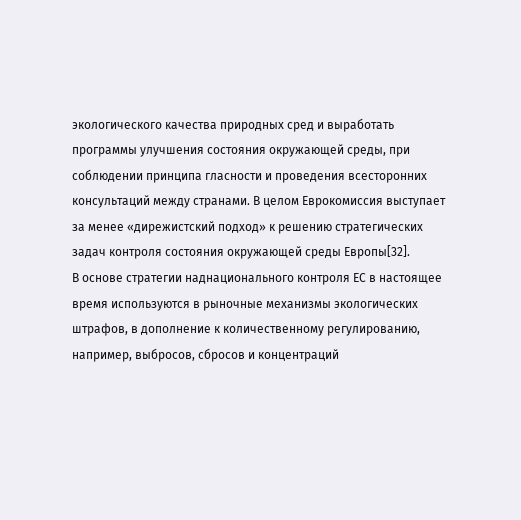экологического качества природных сред и выработать программы улучшения состояния окружающей среды, при соблюдении принципа гласности и проведения всесторонних консультаций между странами. В целом Еврокомиссия выступает за менее «дирежистский подход» к решению стратегических задач контроля состояния окружающей среды Европы[32].
В основе стратегии наднационального контроля ЕС в настоящее время используются в рыночные механизмы экологических штрафов, в дополнение к количественному регулированию, например, выбросов, сбросов и концентраций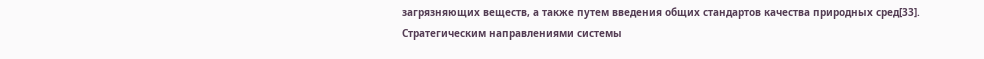загрязняющих веществ, а также путем введения общих стандартов качества природных сред[33].
Стратегическим направлениями системы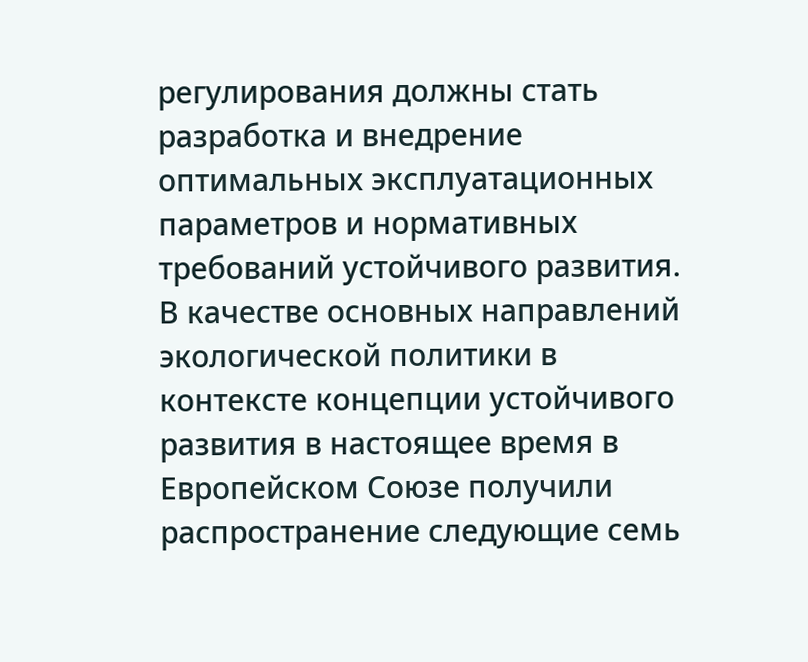регулирования должны стать разработка и внедрение оптимальных эксплуатационных параметров и нормативных требований устойчивого развития. В качестве основных направлений экологической политики в контексте концепции устойчивого развития в настоящее время в Европейском Союзе получили распространение следующие семь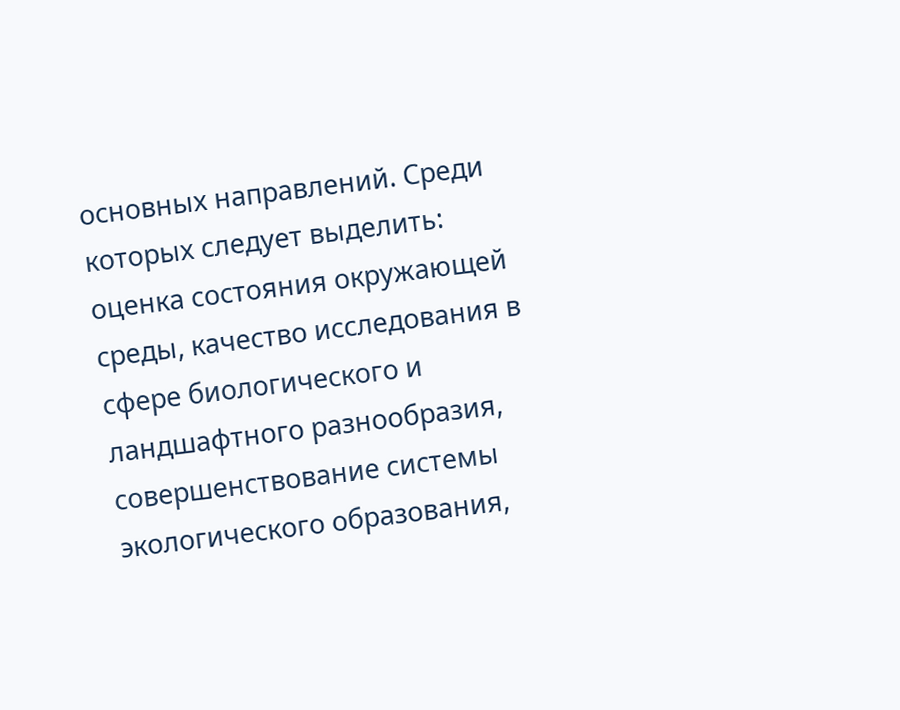основных направлений. Среди которых следует выделить: оценка состояния окружающей среды, качество исследования в сфере биологического и ландшафтного разнообразия, совершенствование системы экологического образования,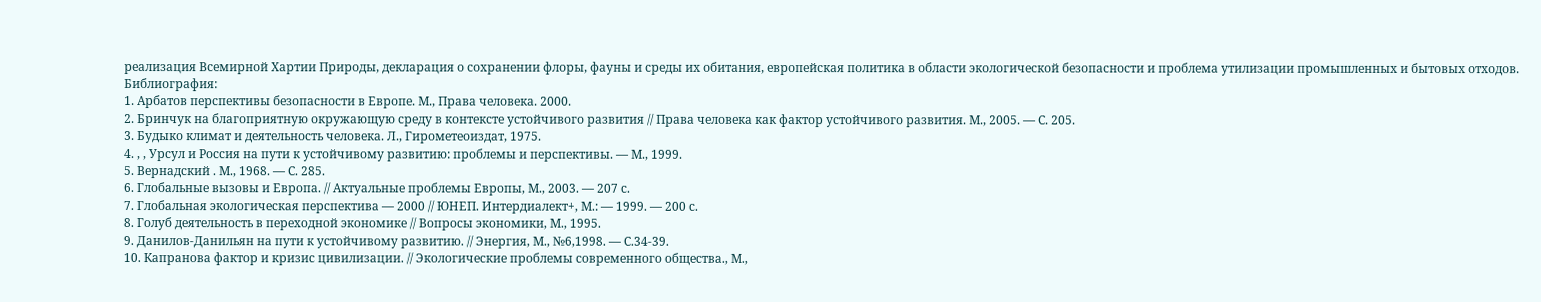реализация Всемирной Хартии Природы, декларация о сохранении флоры, фауны и среды их обитания, европейская политика в области экологической безопасности и проблема утилизации промышленных и бытовых отходов.
Библиография:
1. Арбатов перспективы безопасности в Европе. М., Права человека. 2000.
2. Бринчук на благоприятную окружающую среду в контексте устойчивого развития // Права человека как фактор устойчивого развития. М., 2005. — С. 205.
3. Будыко климат и деятельность человека. Л., Гирометеоиздат, 1975.
4. , , Урсул и Россия на пути к устойчивому развитию: проблемы и перспективы. — М., 1999.
5. Вернадский . М., 1968. — С. 285.
6. Глобальные вызовы и Европа. // Актуальные проблемы Европы, М., 2003. — 207 с.
7. Глобальная экологическая перспектива — 2000 // ЮНЕП. Интердиалект+, М.: — 1999. — 200 с.
8. Голуб деятельность в переходной экономике // Вопросы экономики, М., 1995.
9. Данилов-Данильян на пути к устойчивому развитию. // Энергия, М., №6,1998. — С.34-39.
10. Капранова фактор и кризис цивилизации. // Экологические проблемы современного общества., М.,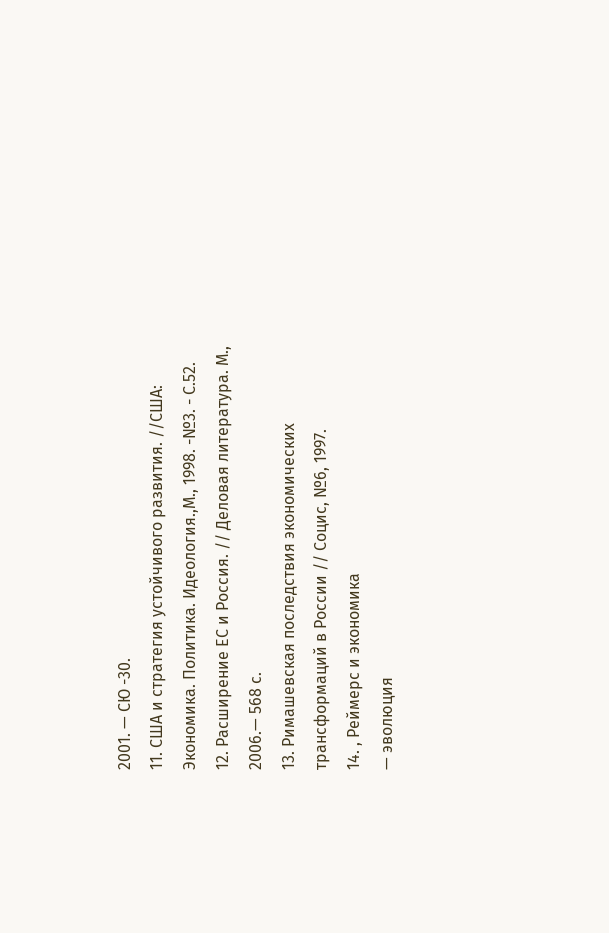2001. — СЮ -30.
11. США и стратегия устойчивого развития. //США: Экономика. Политика. Идеология.,М., 1998. -№3. - С.52.
12. Расширение ЕС и Россия. // Деловая литература. М., 2006.— 568 с.
13. Римашевская последствия экономических трансформаций в России // Социс, №6, 1997.
14. , Реймерс и экономика
— эволюция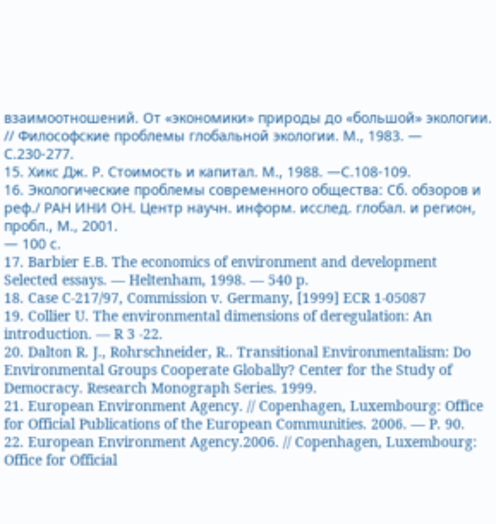взаимоотношений. От «экономики» природы до «большой» экологии. // Философские проблемы глобальной экологии. М., 1983. — С.230-277.
15. Хикс Дж. Р. Стоимость и капитал. М., 1988. —С.108-109.
16. Экологические проблемы современного общества: Сб. обзоров и реф./ РАН ИНИ ОН. Центр научн. информ. исслед. глобал. и регион, пробл., М., 2001.
— 100 с.
17. Barbier Е.В. The economics of environment and development Selected essays. — Heltenham, 1998. — 540 p.
18. Case C-217/97, Commission v. Germany, [1999] ECR 1-05087
19. Collier U. The environmental dimensions of deregulation: An introduction. — R 3 -22.
20. Dalton R. J., Rohrschneider, R.. Transitional Environmentalism: Do Environmental Groups Cooperate Globally? Center for the Study of Democracy. Research Monograph Series. 1999.
21. European Environment Agency. // Copenhagen, Luxembourg: Office for Official Publications of the European Communities. 2006. — P. 90.
22. European Environment Agency.2006. // Copenhagen, Luxembourg: Office for Official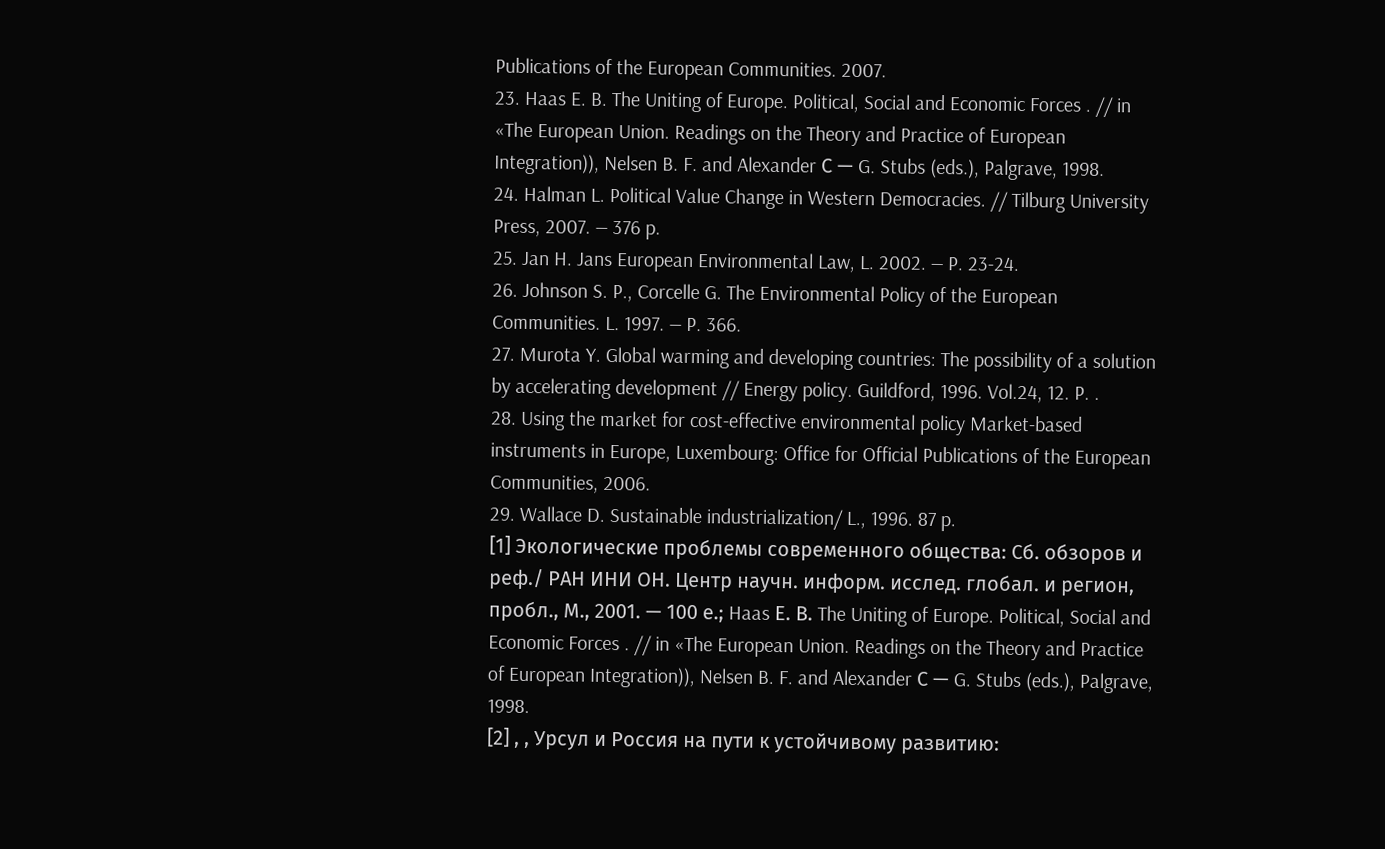Publications of the European Communities. 2007.
23. Haas E. B. The Uniting of Europe. Political, Social and Economic Forces . // in «The European Union. Readings on the Theory and Practice of European Integration)), Nelsen B. F. and Alexander С — G. Stubs (eds.), Palgrave, 1998.
24. Halman L. Political Value Change in Western Democracies. // Tilburg University Press, 2007. — 376 p.
25. Jan H. Jans European Environmental Law, L. 2002. — P. 23-24.
26. Johnson S. P., Corcelle G. The Environmental Policy of the European Communities. L. 1997. — P. 366.
27. Murota Y. Global warming and developing countries: The possibility of a solution by accelerating development // Energy policy. Guildford, 1996. Vol.24, 12. P. .
28. Using the market for cost-effective environmental policy Market-based instruments in Europe, Luxembourg: Office for Official Publications of the European Communities, 2006.
29. Wallace D. Sustainable industrialization/ L., 1996. 87 p.
[1] Экологические проблемы современного общества: Сб. обзоров и реф./ РАН ИНИ ОН. Центр научн. информ. исслед. глобал. и регион, пробл., М., 2001. — 100 е.; Haas Е. В. The Uniting of Europe. Political, Social and Economic Forces . // in «The European Union. Readings on the Theory and Practice of European Integration)), Nelsen B. F. and Alexander С — G. Stubs (eds.), Palgrave, 1998.
[2] , , Урсул и Россия на пути к устойчивому развитию: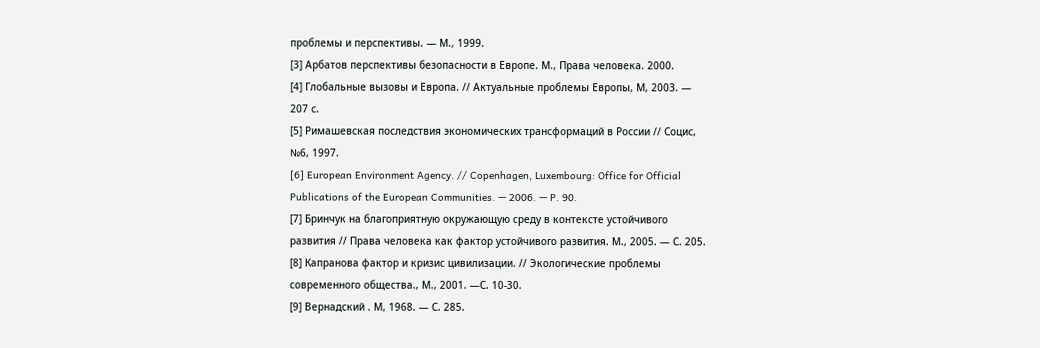проблемы и перспективы. — М., 1999.
[3] Арбатов перспективы безопасности в Европе. М., Права человека. 2000.
[4] Глобальные вызовы и Европа. // Актуальные проблемы Европы, М, 2003. — 207 с.
[5] Римашевская последствия экономических трансформаций в России // Социс, №6, 1997.
[6] European Environment Agency. // Copenhagen, Luxembourg: Office for Official Publications of the European Communities. — 2006. — P. 90.
[7] Бринчук на благоприятную окружающую среду в контексте устойчивого развития // Права человека как фактор устойчивого развития. М., 2005. — С. 205.
[8] Капранова фактор и кризис цивилизации. // Экологические проблемы современного общества., М., 2001. —С. 10-30.
[9] Вернадский . М, 1968. — С. 285.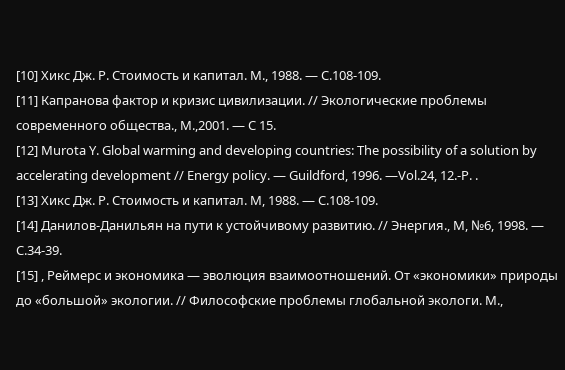[10] Хикс Дж. Р. Стоимость и капитал. М., 1988. — С.108-109.
[11] Капранова фактор и кризис цивилизации. // Экологические проблемы современного общества., М.,2001. — С 15.
[12] Murota Y. Global warming and developing countries: The possibility of a solution by accelerating development // Energy policy. — Guildford, 1996. —Vol.24, 12.-P. .
[13] Хикс Дж. Р. Стоимость и капитал. М, 1988. — С.108-109.
[14] Данилов-Данильян на пути к устойчивому развитию. // Энергия., М, №6, 1998. — С.34-39.
[15] , Реймерс и экономика — эволюция взаимоотношений. От «экономики» природы до «большой» экологии. // Философские проблемы глобальной экологи. М.,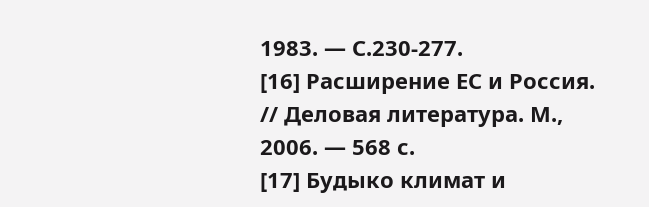1983. — С.230-277.
[16] Расширение ЕС и Россия. // Деловая литература. М., 2006. — 568 с.
[17] Будыко климат и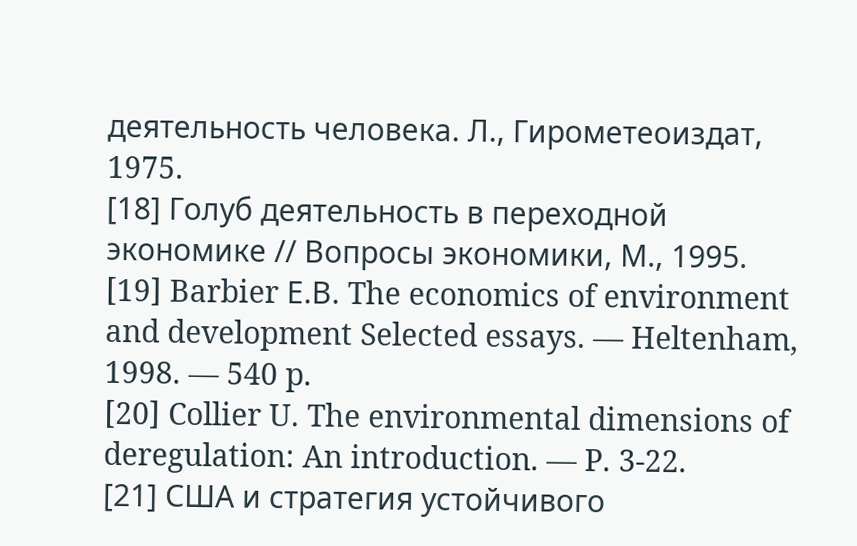деятельность человека. Л., Гирометеоиздат, 1975.
[18] Голуб деятельность в переходной экономике // Вопросы экономики, М., 1995.
[19] Barbier Е.В. The economics of environment and development Selected essays. — Heltenham, 1998. — 540 p.
[20] Collier U. The environmental dimensions of deregulation: An introduction. — P. 3-22.
[21] США и стратегия устойчивого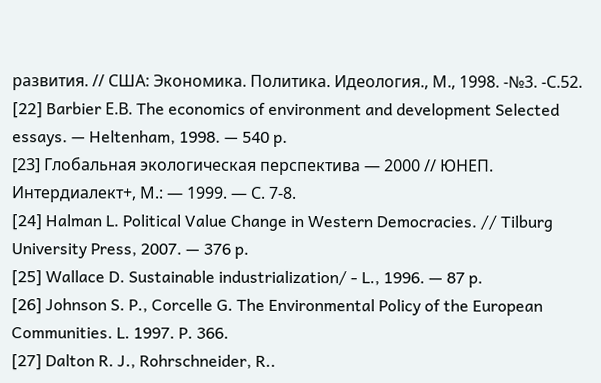развития. // США: Экономика. Политика. Идеология., М., 1998. -№3. -С.52.
[22] Barbier Е.В. The economics of environment and development Selected essays. — Heltenham, 1998. — 540 p.
[23] Глобальная экологическая перспектива — 2000 // ЮНЕП. Интердиалект+, М.: — 1999. — С. 7-8.
[24] Halman L. Political Value Change in Western Democracies. // Tilburg University Press, 2007. — 376 p.
[25] Wallace D. Sustainable industrialization/ - L., 1996. — 87 p.
[26] Johnson S. P., Corcelle G. The Environmental Policy of the European Communities. L. 1997. P. 366.
[27] Dalton R. J., Rohrschneider, R..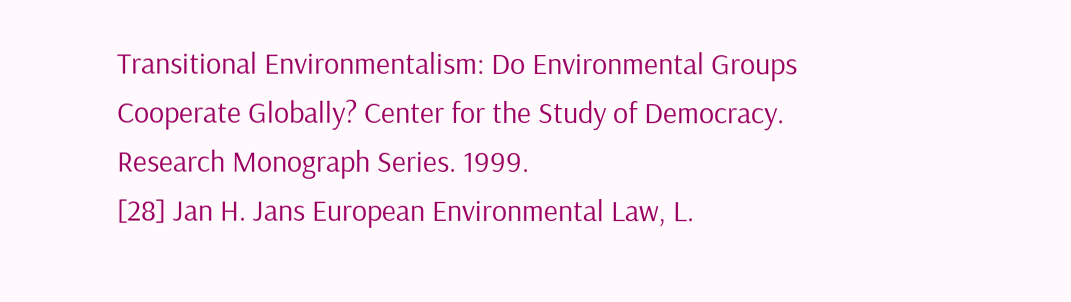Transitional Environmentalism: Do Environmental Groups Cooperate Globally? Center for the Study of Democracy. Research Monograph Series. 1999.
[28] Jan H. Jans European Environmental Law, L.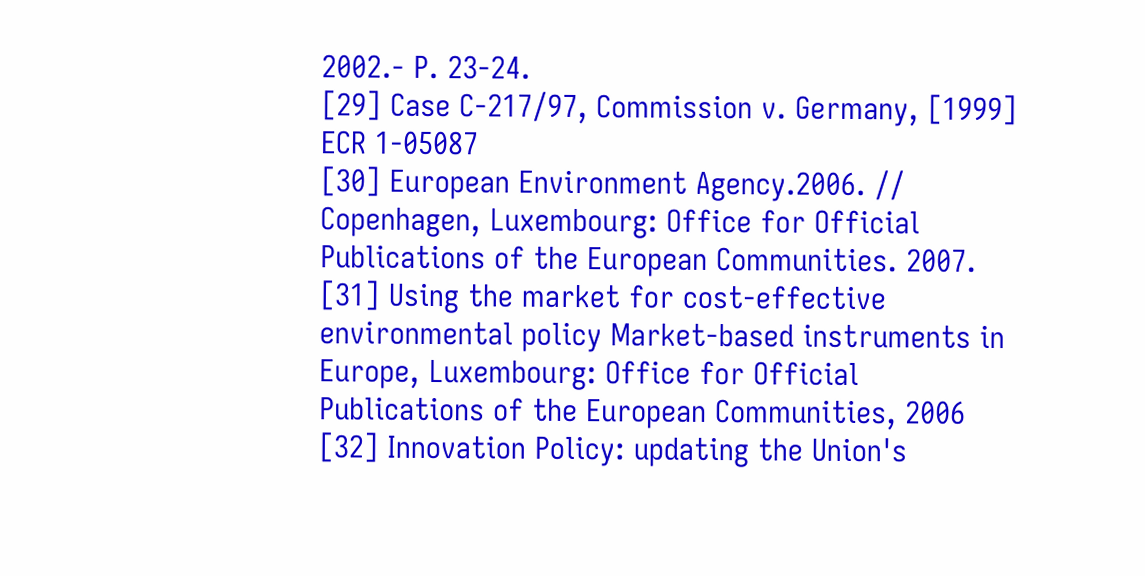2002.- P. 23-24.
[29] Case C-217/97, Commission v. Germany, [1999] ECR 1-05087
[30] European Environment Agency.2006. // Copenhagen, Luxembourg: Office for Official Publications of the European Communities. 2007.
[31] Using the market for cost-effective environmental policy Market-based instruments in Europe, Luxembourg: Office for Official Publications of the European Communities, 2006
[32] Innovation Policy: updating the Union's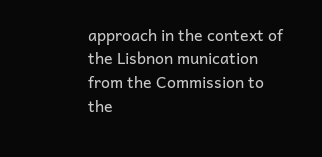approach in the context of the Lisbnon munication from the Commission to the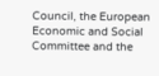Council, the European Economic and Social Committee and the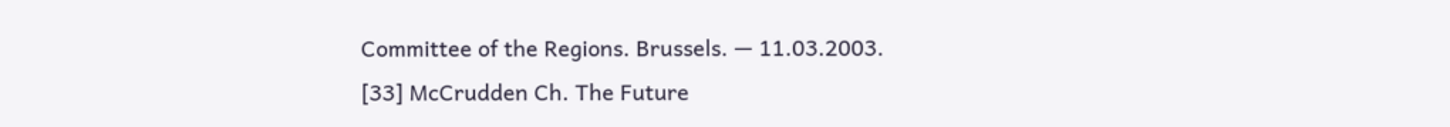Committee of the Regions. Brussels. — 11.03.2003.
[33] McCrudden Ch. The Future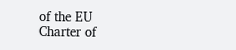of the EU Charter of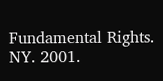Fundamental Rights. NY. 2001.